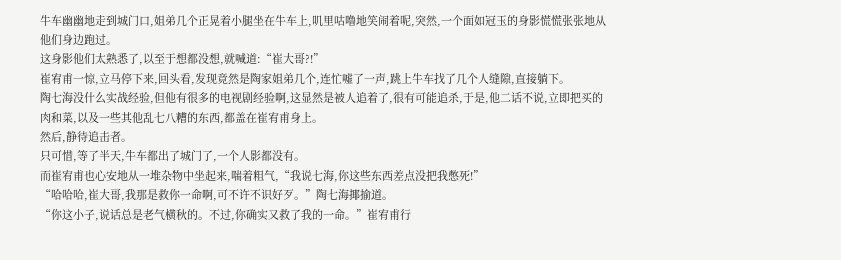牛车幽幽地走到城门口,姐弟几个正晃着小腿坐在牛车上,叽里咕噜地笑闹着呢,突然,一个面如冠玉的身影慌慌张张地从他们身边跑过。
这身影他们太熟悉了,以至于想都没想,就喊道:“崔大哥?!”
崔宥甫一惊,立马停下来,回头看,发现竟然是陶家姐弟几个,连忙嘘了一声,跳上牛车找了几个人缝隙,直接躺下。
陶七海没什么实战经验,但他有很多的电视剧经验啊,这显然是被人追着了,很有可能追杀,于是,他二话不说,立即把买的肉和菜,以及一些其他乱七八糟的东西,都盖在崔宥甫身上。
然后,静待追击者。
只可惜,等了半天,牛车都出了城门了,一个人影都没有。
而崔宥甫也心安地从一堆杂物中坐起来,喘着粗气,“我说七海,你这些东西差点没把我憋死!”
“哈哈哈,崔大哥,我那是救你一命啊,可不许不识好歹。”陶七海揶揄道。
“你这小子,说话总是老气横秋的。不过,你确实又救了我的一命。”崔宥甫行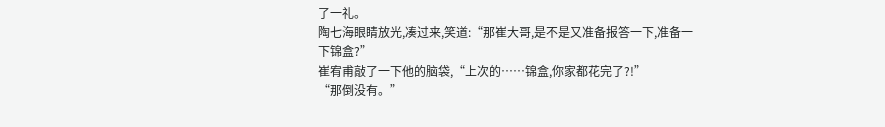了一礼。
陶七海眼睛放光,凑过来,笑道:“那崔大哥,是不是又准备报答一下,准备一下锦盒?”
崔宥甫敲了一下他的脑袋,“上次的……锦盒,你家都花完了?!”
“那倒没有。”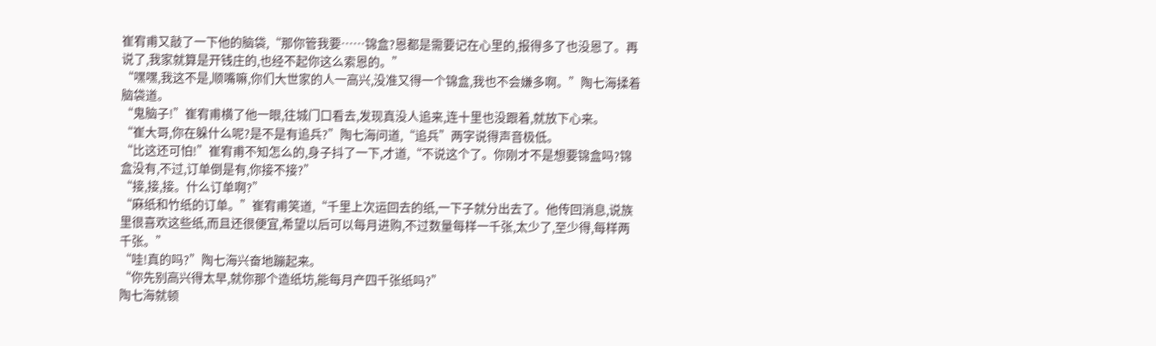崔宥甫又敲了一下他的脑袋,“那你管我要……锦盒?恩都是需要记在心里的,报得多了也没恩了。再说了,我家就算是开钱庄的,也经不起你这么索恩的。”
“嘿嘿,我这不是,顺嘴嘛,你们大世家的人一高兴,没准又得一个锦盒,我也不会嫌多啊。”陶七海揉着脑袋道。
“鬼脑子!”崔宥甫横了他一眼,往城门口看去,发现真没人追来,连十里也没跟着,就放下心来。
“崔大哥,你在躲什么呢?是不是有追兵?”陶七海问道,“追兵”两字说得声音极低。
“比这还可怕!”崔宥甫不知怎么的,身子抖了一下,才道,“不说这个了。你刚才不是想要锦盒吗?锦盒没有,不过,订单倒是有,你接不接?”
“接,接,接。什么订单啊?”
“麻纸和竹纸的订单。”崔宥甫笑道,“千里上次运回去的纸,一下子就分出去了。他传回消息,说族里很喜欢这些纸,而且还很便宜,希望以后可以每月进购,不过数量每样一千张,太少了,至少得,每样两千张。”
“哇!真的吗?”陶七海兴奋地蹦起来。
“你先别高兴得太早,就你那个造纸坊,能每月产四千张纸吗?”
陶七海就顿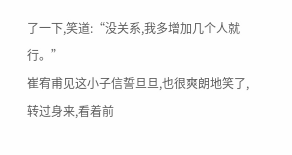了一下,笑道:“没关系,我多增加几个人就行。”
崔宥甫见这小子信誓旦旦,也很爽朗地笑了,转过身来,看着前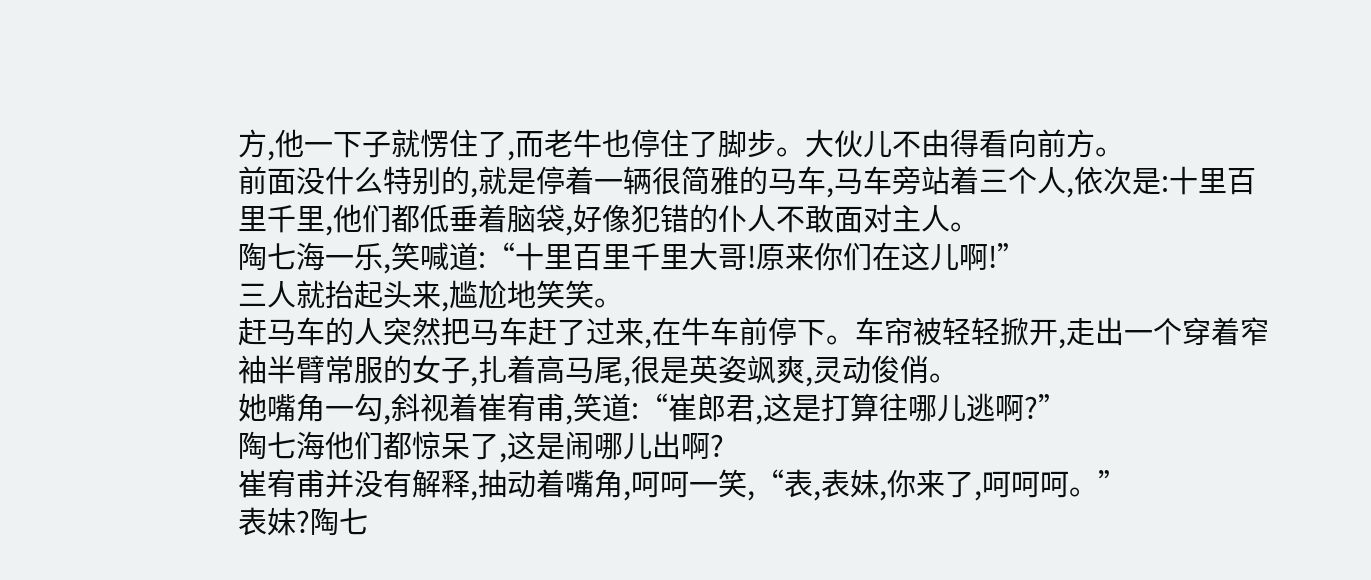方,他一下子就愣住了,而老牛也停住了脚步。大伙儿不由得看向前方。
前面没什么特别的,就是停着一辆很简雅的马车,马车旁站着三个人,依次是:十里百里千里,他们都低垂着脑袋,好像犯错的仆人不敢面对主人。
陶七海一乐,笑喊道:“十里百里千里大哥!原来你们在这儿啊!”
三人就抬起头来,尴尬地笑笑。
赶马车的人突然把马车赶了过来,在牛车前停下。车帘被轻轻掀开,走出一个穿着窄袖半臂常服的女子,扎着高马尾,很是英姿飒爽,灵动俊俏。
她嘴角一勾,斜视着崔宥甫,笑道:“崔郎君,这是打算往哪儿逃啊?”
陶七海他们都惊呆了,这是闹哪儿出啊?
崔宥甫并没有解释,抽动着嘴角,呵呵一笑,“表,表妹,你来了,呵呵呵。”
表妹?陶七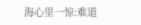海心里一惊:难道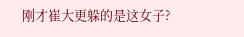刚才崔大更躲的是这女子?